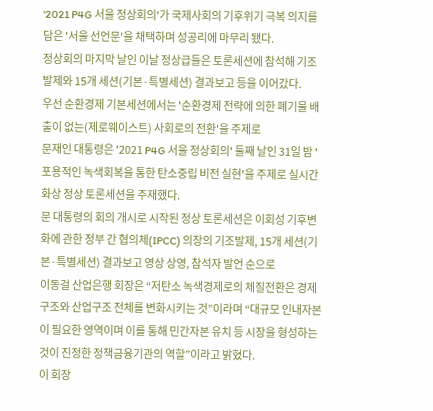'2021 P4G 서울 정상회의'가 국제사회의 기후위기 극복 의지를 담은 '서울 선언문'을 채택하며 성공리에 마무리 됐다.
정상회의 마지막 날인 이날 정상급들은 토론세션에 참석해 기조발제와 15개 세션(기본·특별세션) 결과보고 등을 이어갔다.
우선 순환경제 기본세션에서는 '순환경제 전략에 의한 폐기물 배출이 없는(제로웨이스트) 사회로의 전환'을 주제로
문재인 대통령은 '2021 P4G 서울 정상회의' 둘째 날인 31일 밤 '포용적인 녹색회복을 통한 탄소중립 비전 실현'을 주제로 실시간 화상 정상 토론세션을 주재했다.
문 대통령의 회의 개시로 시작된 정상 토론세션은 이회성 기후변화에 관한 정부 간 협의체(IPCC) 의장의 기조발제, 15개 세션(기본·특별세션) 결과보고 영상 상영, 참석자 발언 순으로
이동걸 산업은행 회장은 “저탄소 녹색경제로의 체질전환은 경제구조와 산업구조 전체를 변화시키는 것”이라며 “대규모 인내자본이 필요한 영역이며 이를 통해 민간자본 유치 등 시장을 형성하는 것이 진정한 정책금융기관의 역할”이라고 밝혔다.
이 회장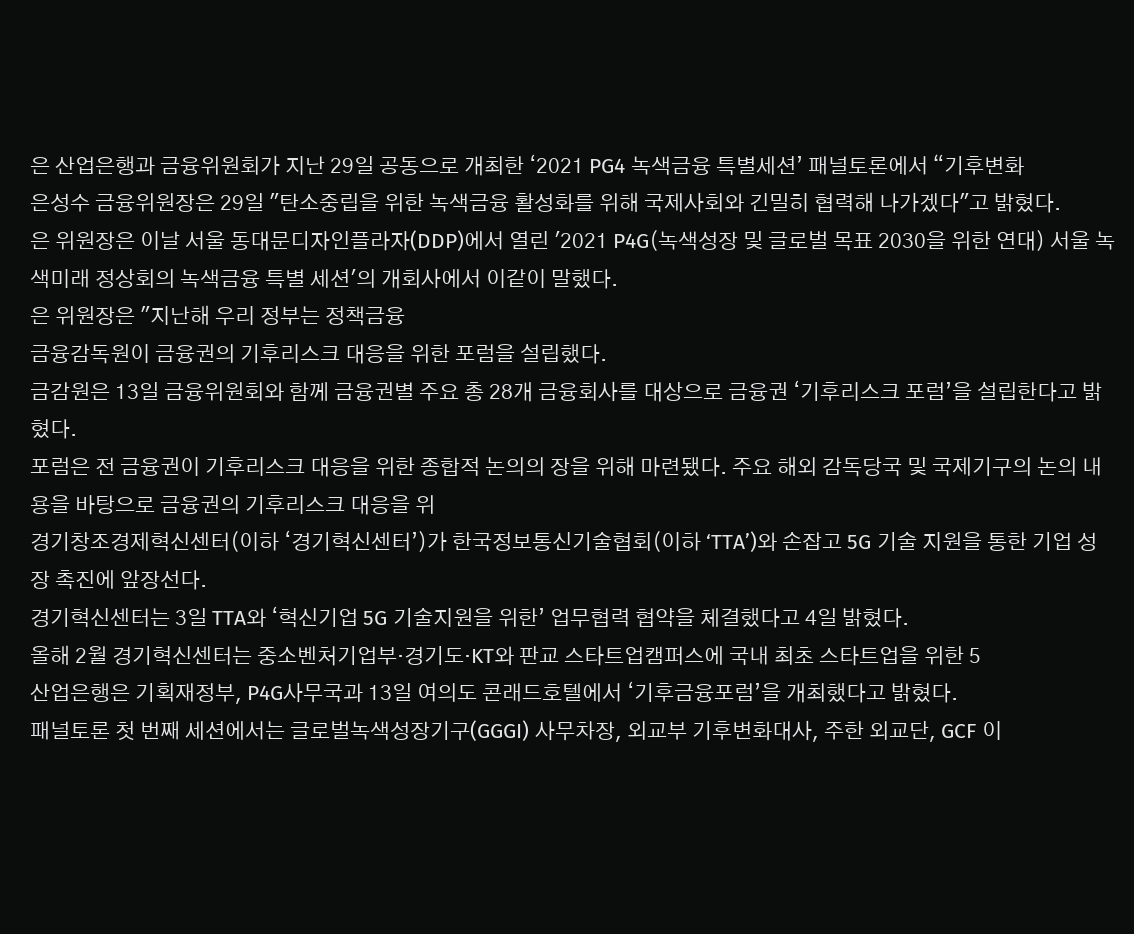은 산업은행과 금융위원회가 지난 29일 공동으로 개최한 ‘2021 PG4 녹색금융 특별세션’ 패널토론에서 “기후변화
은성수 금융위원장은 29일 "탄소중립을 위한 녹색금융 활성화를 위해 국제사회와 긴밀히 협력해 나가겠다"고 밝혔다.
은 위원장은 이날 서울 동대문디자인플라자(DDP)에서 열린 '2021 P4G(녹색성장 및 글로벌 목표 2030을 위한 연대) 서울 녹색미래 정상회의 녹색금융 특별 세션'의 개회사에서 이같이 말했다.
은 위원장은 "지난해 우리 정부는 정책금융
금융감독원이 금융권의 기후리스크 대응을 위한 포럼을 설립했다.
금감원은 13일 금융위원회와 함께 금융권별 주요 총 28개 금융회사를 대상으로 금융권 ‘기후리스크 포럼’을 설립한다고 밝혔다.
포럼은 전 금융권이 기후리스크 대응을 위한 종합적 논의의 장을 위해 마련됐다. 주요 해외 감독당국 및 국제기구의 논의 내용을 바탕으로 금융권의 기후리스크 대응을 위
경기창조경제혁신센터(이하 ‘경기혁신센터’)가 한국정보통신기술협회(이하 ‘TTA’)와 손잡고 5G 기술 지원을 통한 기업 성장 촉진에 앞장선다.
경기혁신센터는 3일 TTA와 ‘혁신기업 5G 기술지원을 위한’ 업무협력 협약을 체결했다고 4일 밝혔다.
올해 2월 경기혁신센터는 중소벤처기업부‧경기도‧KT와 판교 스타트업캠퍼스에 국내 최초 스타트업을 위한 5
산업은행은 기획재정부, P4G사무국과 13일 여의도 콘래드호텔에서 ‘기후금융포럼’을 개최했다고 밝혔다.
패널토론 첫 번째 세션에서는 글로벌녹색성장기구(GGGI) 사무차장, 외교부 기후변화대사, 주한 외교단, GCF 이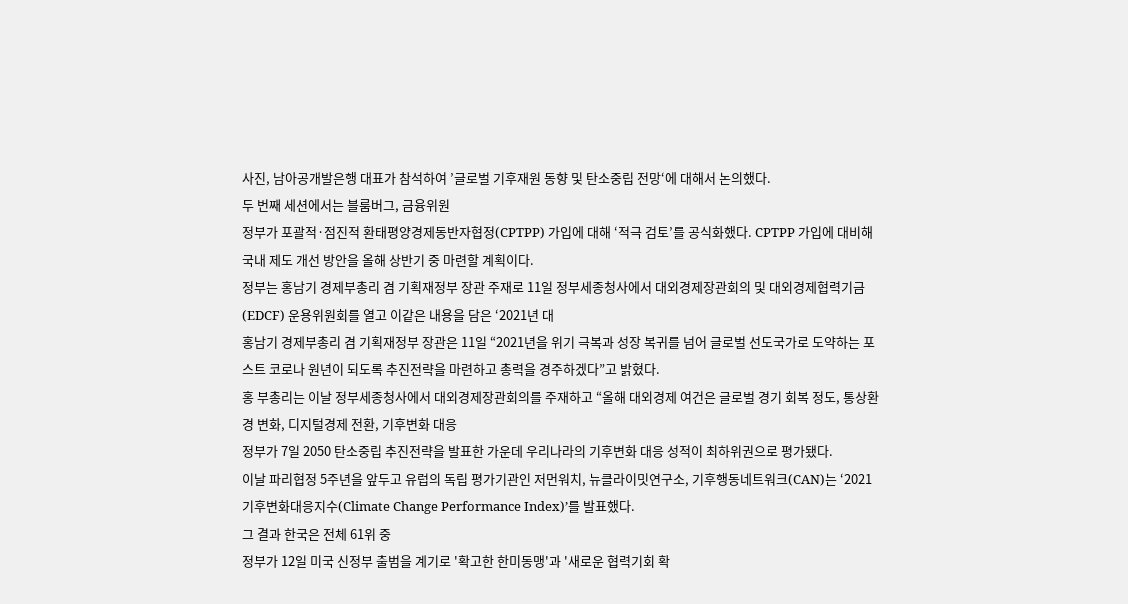사진, 남아공개발은행 대표가 참석하여 ’글로벌 기후재원 동향 및 탄소중립 전망‘에 대해서 논의했다.
두 번째 세션에서는 블룸버그, 금융위원
정부가 포괄적·점진적 환태평양경제동반자협정(CPTPP) 가입에 대해 ‘적극 검토’를 공식화했다. CPTPP 가입에 대비해 국내 제도 개선 방안을 올해 상반기 중 마련할 계획이다.
정부는 홍남기 경제부총리 겸 기획재정부 장관 주재로 11일 정부세종청사에서 대외경제장관회의 및 대외경제협력기금(EDCF) 운용위원회를 열고 이같은 내용을 담은 ‘2021년 대
홍남기 경제부총리 겸 기획재정부 장관은 11일 “2021년을 위기 극복과 성장 복귀를 넘어 글로벌 선도국가로 도약하는 포스트 코로나 원년이 되도록 추진전략을 마련하고 총력을 경주하겠다”고 밝혔다.
홍 부총리는 이날 정부세종청사에서 대외경제장관회의를 주재하고 “올해 대외경제 여건은 글로벌 경기 회복 정도, 통상환경 변화, 디지털경제 전환, 기후변화 대응
정부가 7일 2050 탄소중립 추진전략을 발표한 가운데 우리나라의 기후변화 대응 성적이 최하위권으로 평가됐다.
이날 파리협정 5주년을 앞두고 유럽의 독립 평가기관인 저먼워치, 뉴클라이밋연구소, 기후행동네트워크(CAN)는 ‘2021 기후변화대응지수(Climate Change Performance Index)’를 발표했다.
그 결과 한국은 전체 61위 중
정부가 12일 미국 신정부 출범을 계기로 '확고한 한미동맹'과 '새로운 협력기회 확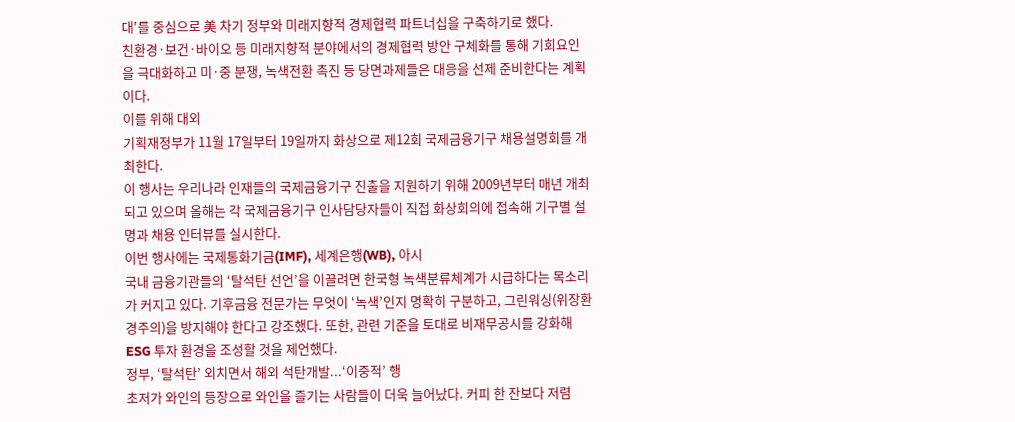대'를 중심으로 美 차기 정부와 미래지향적 경제협력 파트너십을 구축하기로 했다.
친환경·보건·바이오 등 미래지향적 분야에서의 경제협력 방안 구체화를 통해 기회요인을 극대화하고 미·중 분쟁, 녹색전환 촉진 등 당면과제들은 대응을 선제 준비한다는 계획이다.
이를 위해 대외
기획재정부가 11월 17일부터 19일까지 화상으로 제12회 국제금융기구 채용설명회를 개최한다.
이 행사는 우리나라 인재들의 국제금융기구 진출을 지원하기 위해 2009년부터 매년 개최되고 있으며 올해는 각 국제금융기구 인사담당자들이 직접 화상회의에 접속해 기구별 설명과 채용 인터뷰를 실시한다.
이번 행사에는 국제통화기금(IMF), 세계은행(WB), 아시
국내 금융기관들의 ‘탈석탄 선언’을 이끌려면 한국형 녹색분류체계가 시급하다는 목소리가 커지고 있다. 기후금융 전문가는 무엇이 ‘녹색’인지 명확히 구분하고, 그린워싱(위장환경주의)을 방지해야 한다고 강조했다. 또한, 관련 기준을 토대로 비재무공시를 강화해 ESG 투자 환경을 조성할 것을 제언했다.
정부, ‘탈석탄’ 외치면서 해외 석탄개발...‘이중적’ 행
초저가 와인의 등장으로 와인을 즐기는 사람들이 더욱 늘어났다. 커피 한 잔보다 저렴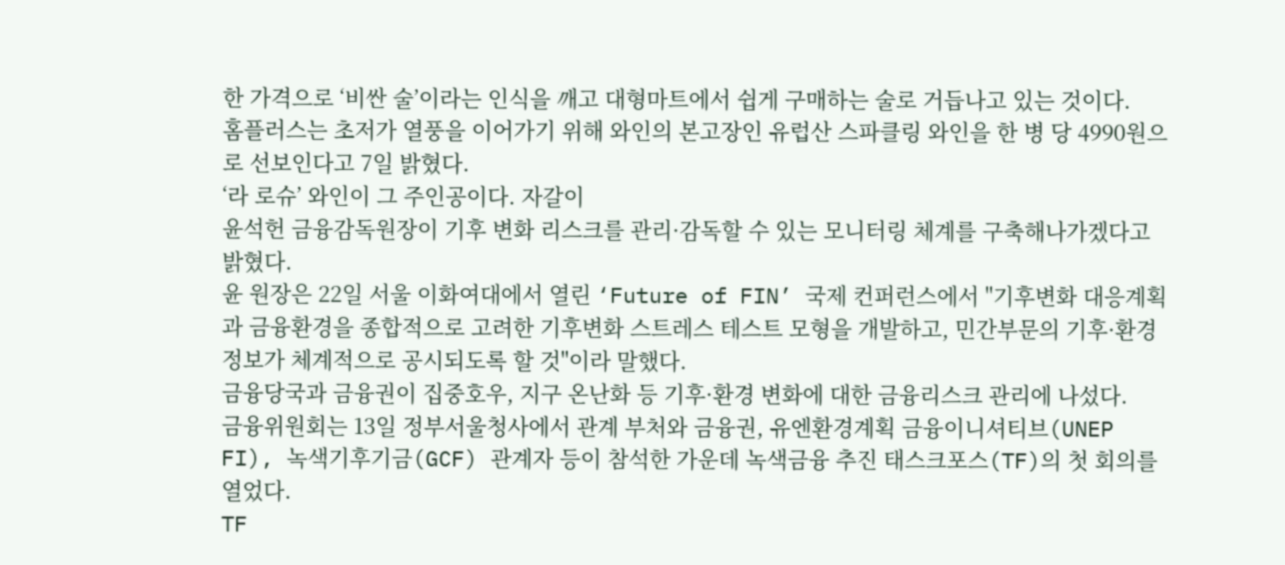한 가격으로 ‘비싼 술’이라는 인식을 깨고 대형마트에서 쉽게 구매하는 술로 거듭나고 있는 것이다.
홈플러스는 초저가 열풍을 이어가기 위해 와인의 본고장인 유럽산 스파클링 와인을 한 병 당 4990원으로 선보인다고 7일 밝혔다.
‘라 로슈’ 와인이 그 주인공이다. 자갈이
윤석헌 금융감독원장이 기후 변화 리스크를 관리·감독할 수 있는 모니터링 체계를 구축해나가겠다고 밝혔다.
윤 원장은 22일 서울 이화여대에서 열린 ‘Future of FIN’ 국제 컨퍼런스에서 "기후변화 대응계획과 금융환경을 종합적으로 고려한 기후변화 스트레스 테스트 모형을 개발하고, 민간부문의 기후·환경 정보가 체계적으로 공시되도록 할 것"이라 말했다.
금융당국과 금융권이 집중호우, 지구 온난화 등 기후·환경 변화에 대한 금융리스크 관리에 나섰다.
금융위원회는 13일 정부서울청사에서 관계 부처와 금융권, 유엔환경계획 금융이니셔티브(UNEP FI), 녹색기후기금(GCF) 관계자 등이 참석한 가운데 녹색금융 추진 태스크포스(TF)의 첫 회의를 열었다.
TF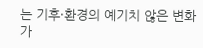는 기후·환경의 예기치 않은 변화가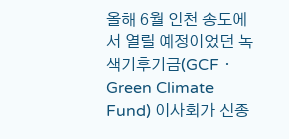올해 6월 인천 송도에서 열릴 예정이었던 녹색기후기금(GCFㆍGreen Climate Fund) 이사회가 신종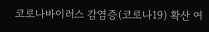코로나바이러스 감염증(코로나19) 확산 여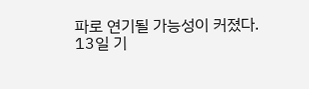파로 연기될 가능성이 커졌다.
13일 기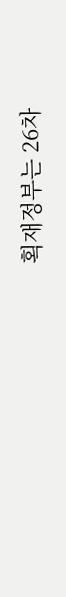획재정부는 26차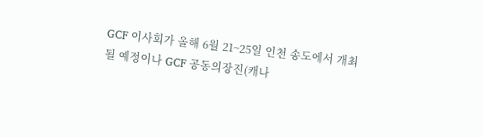GCF 이사회가 올해 6월 21~25일 인천 송도에서 개최될 예정이나 GCF 공동의장진(캐나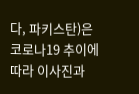다, 파키스탄)은 코로나19 추이에 따라 이사진과